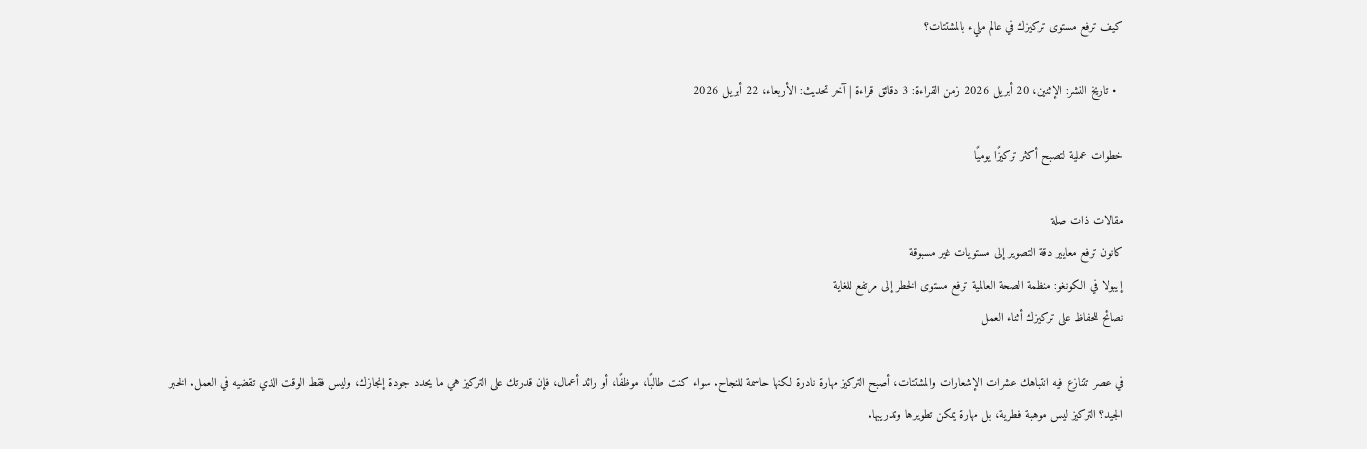كيف ترفع مستوى تركيزك في عالم مليء بالمشتتات؟

  • تاريخ النشر: الإثنين، 20 أبريل 2026 زمن القراءة: 3 دقائق قراءة | آخر تحديث: الأربعاء، 22 أبريل 2026

خطوات عملية لتصبح أكثر تركيزًا يوميًا

مقالات ذات صلة
كانون ترفع معايير دقة التصوير إلى مستويات غير مسبوقة
إيبولا في الكونغو: منظمة الصحة العالمية ترفع مستوى الخطر إلى مرتفع للغاية
نصائح للحفاظ على تركيزك أثناء العمل

في عصر تتنازع فيه انتباهك عشرات الإشعارات والمشتتات، أصبح التركيز مهارة نادرة لكنها حاسمة للنجاح. سواء كنت طالبًا، موظفًا، أو رائد أعمال، فإن قدرتك على التركيز هي ما يحدد جودة إنجازك، وليس فقط الوقت الذي تقضيه في العمل. الخبر الجيد؟ التركيز ليس موهبة فطرية، بل مهارة يمكن تطويرها وتدريبها.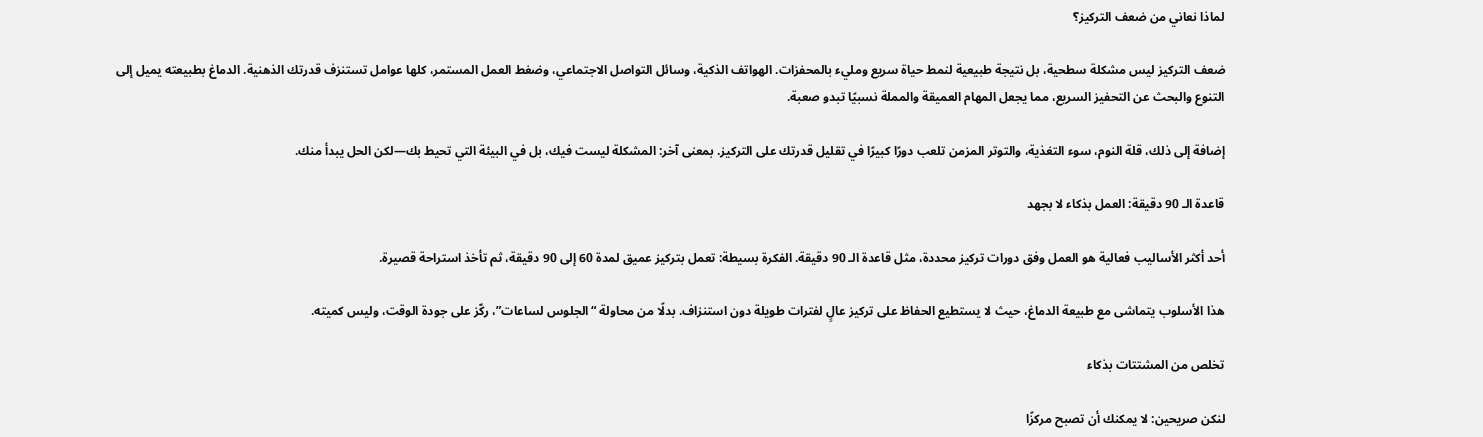لماذا نعاني من ضعف التركيز؟

ضعف التركيز ليس مشكلة سطحية، بل نتيجة طبيعية لنمط حياة سريع ومليء بالمحفزات. الهواتف الذكية، وسائل التواصل الاجتماعي، وضغط العمل المستمر، كلها عوامل تستنزف قدرتك الذهنية. الدماغ بطبيعته يميل إلى التنوع والبحث عن التحفيز السريع، مما يجعل المهام العميقة والمملة نسبيًا تبدو صعبة.

إضافة إلى ذلك، قلة النوم، سوء التغذية، والتوتر المزمن تلعب دورًا كبيرًا في تقليل قدرتك على التركيز. بمعنى آخر: المشكلة ليست فيك، بل في البيئة التي تحيط بك—لكن الحل يبدأ منك.

قاعدة الـ 90 دقيقة: العمل بذكاء لا بجهد

أحد أكثر الأساليب فعالية هو العمل وفق دورات تركيز محددة، مثل قاعدة الـ 90 دقيقة. الفكرة بسيطة: تعمل بتركيز عميق لمدة 60 إلى 90 دقيقة، ثم تأخذ استراحة قصيرة.

هذا الأسلوب يتماشى مع طبيعة الدماغ، حيث لا يستطيع الحفاظ على تركيز عالٍ لفترات طويلة دون استنزاف. بدلًا من محاولة “الجلوس لساعات”، ركّز على جودة الوقت، وليس كميته.

تخلص من المشتتات بذكاء

لنكن صريحين: لا يمكنك أن تصبح مركزًا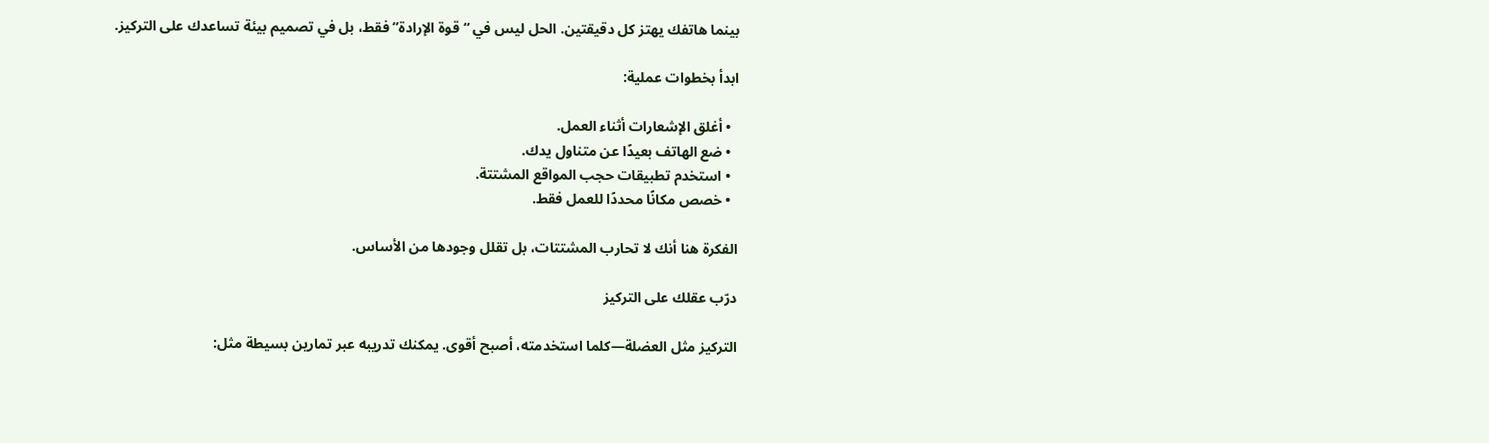بينما هاتفك يهتز كل دقيقتين. الحل ليس في “قوة الإرادة” فقط، بل في تصميم بيئة تساعدك على التركيز.

ابدأ بخطوات عملية:

  • أغلق الإشعارات أثناء العمل.
  • ضع الهاتف بعيدًا عن متناول يدك.
  • استخدم تطبيقات حجب المواقع المشتتة.
  • خصص مكانًا محددًا للعمل فقط.

الفكرة هنا أنك لا تحارب المشتتات، بل تقلل وجودها من الأساس.

درّب عقلك على التركيز

التركيز مثل العضلة—كلما استخدمته، أصبح أقوى. يمكنك تدريبه عبر تمارين بسيطة مثل: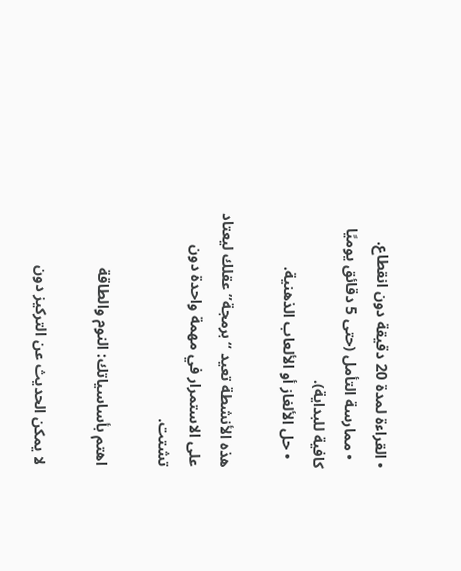• القراءة لمدة 20 دقيقة دون انقطاع.
  • ممارسة التأمل (حتى 5 دقائق يوميًا كافية للبداية).
  • حل الألغاز أو الألعاب الذهنية.

هذه الأنشطة تعيد “برمجة” عقلك ليعتاد على الاستمرار في مهمة واحدة دون تشتت.

اهتم بأساسياتك: النوم والطاقة

لا يمكن الحديث عن التركيز دون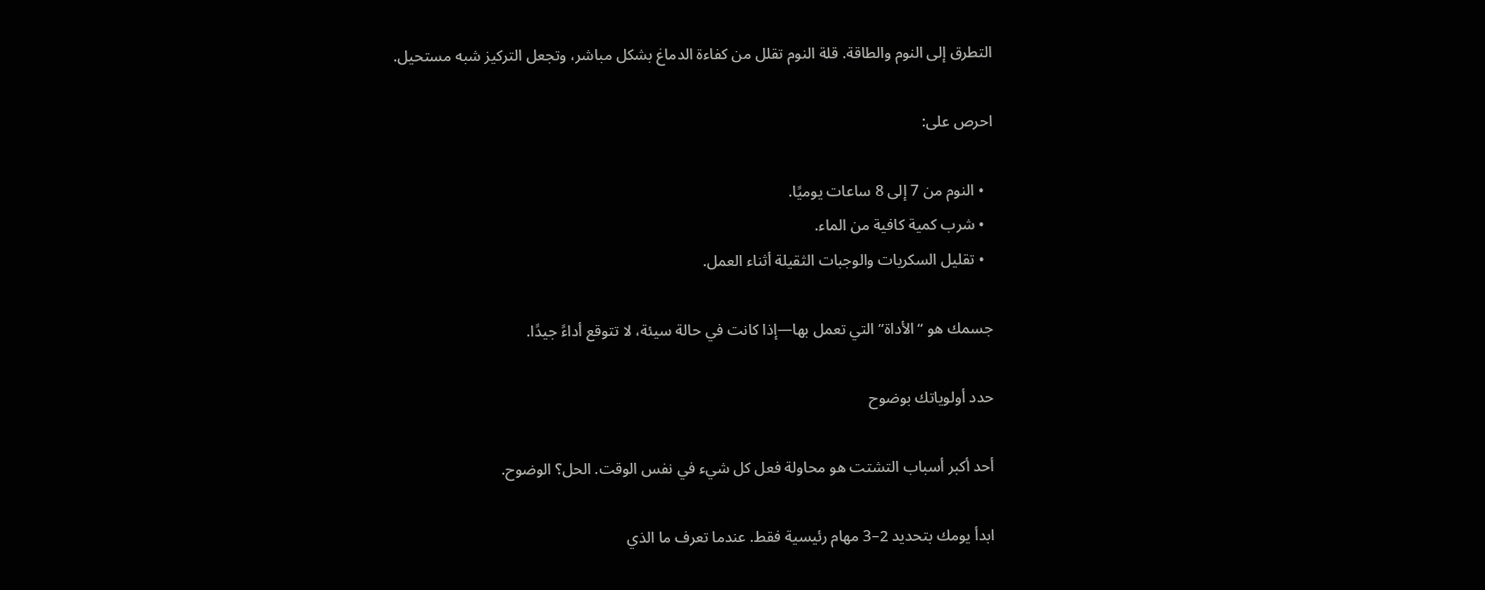التطرق إلى النوم والطاقة. قلة النوم تقلل من كفاءة الدماغ بشكل مباشر، وتجعل التركيز شبه مستحيل.

احرص على:

  • النوم من 7 إلى 8 ساعات يوميًا.
  • شرب كمية كافية من الماء.
  • تقليل السكريات والوجبات الثقيلة أثناء العمل.

جسمك هو “الأداة” التي تعمل بها—إذا كانت في حالة سيئة، لا تتوقع أداءً جيدًا.

حدد أولوياتك بوضوح

أحد أكبر أسباب التشتت هو محاولة فعل كل شيء في نفس الوقت. الحل؟ الوضوح.

ابدأ يومك بتحديد 2–3 مهام رئيسية فقط. عندما تعرف ما الذي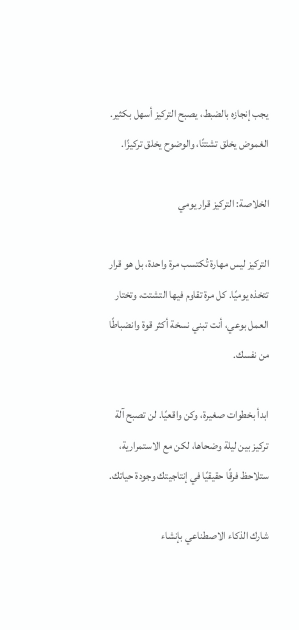يجب إنجازه بالضبط، يصبح التركيز أسهل بكثير. الغموض يخلق تشتتًا، والوضوح يخلق تركيزًا.

الخلاصة: التركيز قرار يومي

التركيز ليس مهارة تُكتسب مرة واحدة، بل هو قرار تتخذه يوميًا. كل مرة تقاوم فيها التشتت، وتختار العمل بوعي، أنت تبني نسخة أكثر قوة وانضباطًا من نفسك.

ابدأ بخطوات صغيرة، وكن واقعيًا. لن تصبح آلة تركيز بين ليلة وضحاها، لكن مع الاستمرارية، ستلاحظ فرقًا حقيقيًا في إنتاجيتك وجودة حياتك.

شارك الذكاء الاصطناعي بإنشاء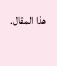هذا المقال.